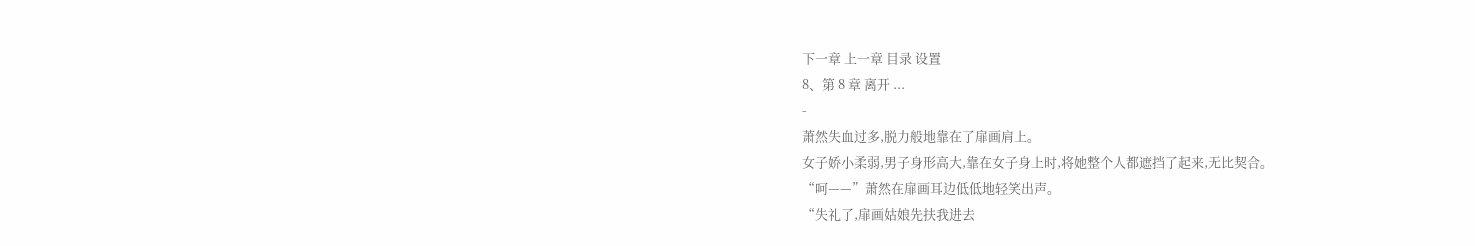下一章 上一章 目录 设置
8、第 8 章 离开 ...
-
萧然失血过多,脱力般地靠在了扉画肩上。
女子娇小柔弱,男子身形高大,靠在女子身上时,将她整个人都遮挡了起来,无比契合。
“呵——”萧然在扉画耳边低低地轻笑出声。
“失礼了,扉画姑娘先扶我进去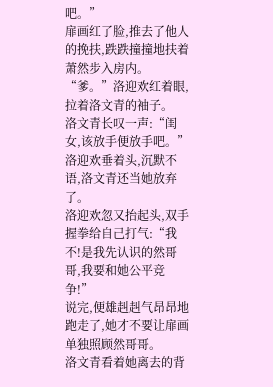吧。”
扉画红了脸,推去了他人的挽扶,跌跌撞撞地扶着萧然步入房内。
“爹。”洛迎欢红着眼,拉着洛文青的袖子。
洛文青长叹一声:“闺女,该放手便放手吧。”
洛迎欢垂着头,沉默不语,洛文青还当她放弃了。
洛迎欢忽又抬起头,双手握拳给自己打气:“我不!是我先认识的然哥哥,我要和她公平竞争!”
说完,便雄赳赳气昂昂地跑走了,她才不要让扉画单独照顾然哥哥。
洛文青看着她离去的背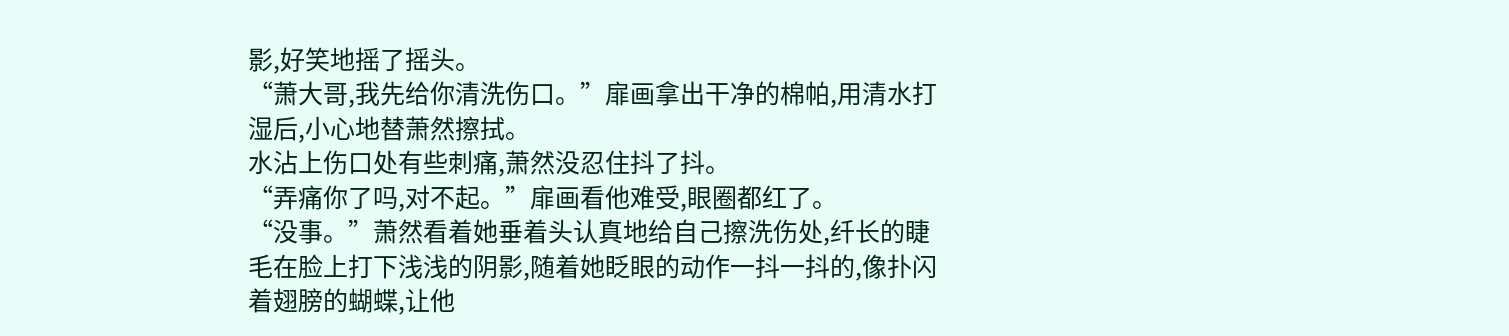影,好笑地摇了摇头。
“萧大哥,我先给你清洗伤口。”扉画拿出干净的棉帕,用清水打湿后,小心地替萧然擦拭。
水沾上伤口处有些刺痛,萧然没忍住抖了抖。
“弄痛你了吗,对不起。”扉画看他难受,眼圈都红了。
“没事。”萧然看着她垂着头认真地给自己擦洗伤处,纤长的睫毛在脸上打下浅浅的阴影,随着她眨眼的动作一抖一抖的,像扑闪着翅膀的蝴蝶,让他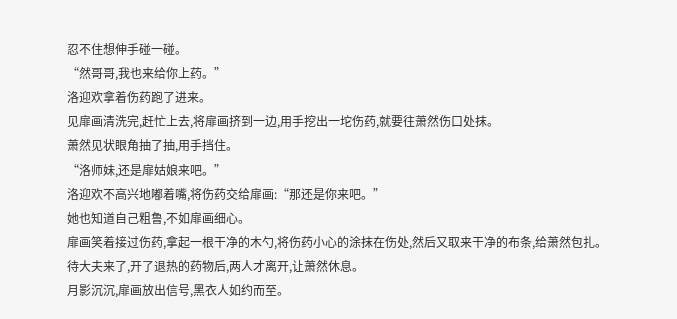忍不住想伸手碰一碰。
“然哥哥,我也来给你上药。”
洛迎欢拿着伤药跑了进来。
见扉画清洗完,赶忙上去,将扉画挤到一边,用手挖出一坨伤药,就要往萧然伤口处抹。
萧然见状眼角抽了抽,用手挡住。
“洛师妹,还是扉姑娘来吧。”
洛迎欢不高兴地嘟着嘴,将伤药交给扉画:“那还是你来吧。”
她也知道自己粗鲁,不如扉画细心。
扉画笑着接过伤药,拿起一根干净的木勺,将伤药小心的涂抹在伤处,然后又取来干净的布条,给萧然包扎。
待大夫来了,开了退热的药物后,两人才离开,让萧然休息。
月影沉沉,扉画放出信号,黑衣人如约而至。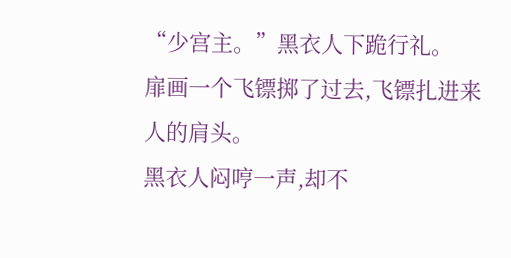“少宫主。”黑衣人下跪行礼。
扉画一个飞镖掷了过去,飞镖扎进来人的肩头。
黑衣人闷哼一声,却不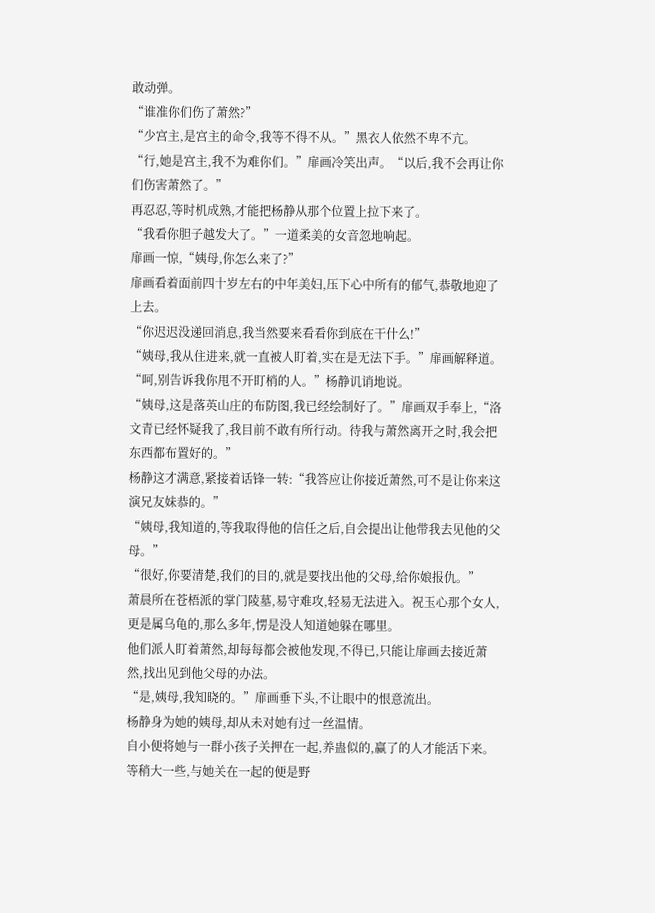敢动弹。
“谁准你们伤了萧然?”
“少宫主,是宫主的命令,我等不得不从。”黑衣人依然不卑不亢。
“行,她是宫主,我不为难你们。”扉画冷笑出声。“以后,我不会再让你们伤害萧然了。”
再忍忍,等时机成熟,才能把杨静从那个位置上拉下来了。
“我看你胆子越发大了。”一道柔美的女音忽地响起。
扉画一惊,“姨母,你怎么来了?”
扉画看着面前四十岁左右的中年美妇,压下心中所有的郁气,恭敬地迎了上去。
“你迟迟没递回消息,我当然要来看看你到底在干什么!”
“姨母,我从住进来,就一直被人盯着,实在是无法下手。”扉画解释道。
“呵,别告诉我你甩不开盯梢的人。”杨静讥诮地说。
“姨母,这是落英山庄的布防图,我已经绘制好了。”扉画双手奉上,“洛文青已经怀疑我了,我目前不敢有所行动。待我与萧然离开之时,我会把东西都布置好的。”
杨静这才满意,紧接着话锋一转:“我答应让你接近萧然,可不是让你来这演兄友妹恭的。”
“姨母,我知道的,等我取得他的信任之后,自会提出让他带我去见他的父母。”
“很好,你要清楚,我们的目的,就是要找出他的父母,给你娘报仇。”
萧晨所在苍梧派的掌门陵墓,易守难攻,轻易无法进入。祝玉心那个女人,更是属乌龟的,那么多年,愣是没人知道她躲在哪里。
他们派人盯着萧然,却每每都会被他发现,不得已,只能让扉画去接近萧然,找出见到他父母的办法。
“是,姨母,我知晓的。”扉画垂下头,不让眼中的恨意流出。
杨静身为她的姨母,却从未对她有过一丝温情。
自小便将她与一群小孩子关押在一起,养蛊似的,赢了的人才能活下来。
等稍大一些,与她关在一起的便是野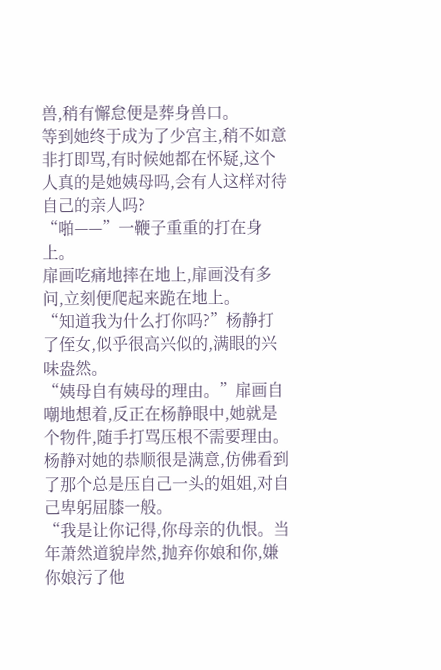兽,稍有懈怠便是葬身兽口。
等到她终于成为了少宫主,稍不如意非打即骂,有时候她都在怀疑,这个人真的是她姨母吗,会有人这样对待自己的亲人吗?
“啪——”一鞭子重重的打在身上。
扉画吃痛地摔在地上,扉画没有多问,立刻便爬起来跪在地上。
“知道我为什么打你吗?”杨静打了侄女,似乎很高兴似的,满眼的兴味盎然。
“姨母自有姨母的理由。”扉画自嘲地想着,反正在杨静眼中,她就是个物件,随手打骂压根不需要理由。
杨静对她的恭顺很是满意,仿佛看到了那个总是压自己一头的姐姐,对自己卑躬屈膝一般。
“我是让你记得,你母亲的仇恨。当年萧然道貌岸然,抛弃你娘和你,嫌你娘污了他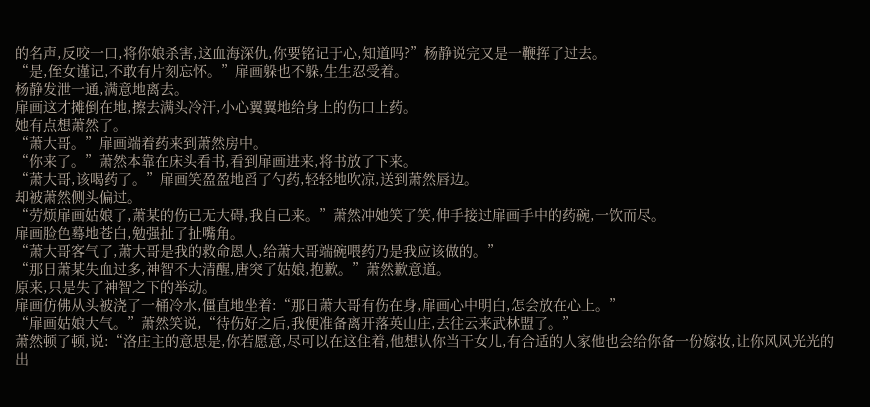的名声,反咬一口,将你娘杀害,这血海深仇,你要铭记于心,知道吗?”杨静说完又是一鞭挥了过去。
“是,侄女谨记,不敢有片刻忘怀。”扉画躲也不躲,生生忍受着。
杨静发泄一通,满意地离去。
扉画这才摊倒在地,擦去满头冷汗,小心翼翼地给身上的伤口上药。
她有点想萧然了。
“萧大哥。”扉画端着药来到萧然房中。
“你来了。”萧然本靠在床头看书,看到扉画进来,将书放了下来。
“萧大哥,该喝药了。”扉画笑盈盈地舀了勺药,轻轻地吹凉,送到萧然唇边。
却被萧然侧头偏过。
“劳烦扉画姑娘了,萧某的伤已无大碍,我自己来。”萧然冲她笑了笑,伸手接过扉画手中的药碗,一饮而尽。
扉画脸色蓦地苍白,勉强扯了扯嘴角。
“萧大哥客气了,萧大哥是我的救命恩人,给萧大哥端碗喂药乃是我应该做的。”
“那日萧某失血过多,神智不大清醒,唐突了姑娘,抱歉。”萧然歉意道。
原来,只是失了神智之下的举动。
扉画仿佛从头被浇了一桶冷水,僵直地坐着:“那日萧大哥有伤在身,扉画心中明白,怎会放在心上。”
“扉画姑娘大气。”萧然笑说,“待伤好之后,我便准备离开落英山庄,去往云来武林盟了。”
萧然顿了顿,说:“洛庄主的意思是,你若愿意,尽可以在这住着,他想认你当干女儿,有合适的人家他也会给你备一份嫁妆,让你风风光光的出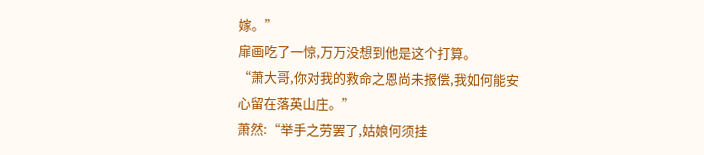嫁。”
扉画吃了一惊,万万没想到他是这个打算。
“萧大哥,你对我的救命之恩尚未报偿,我如何能安心留在落英山庄。”
萧然:“举手之劳罢了,姑娘何须挂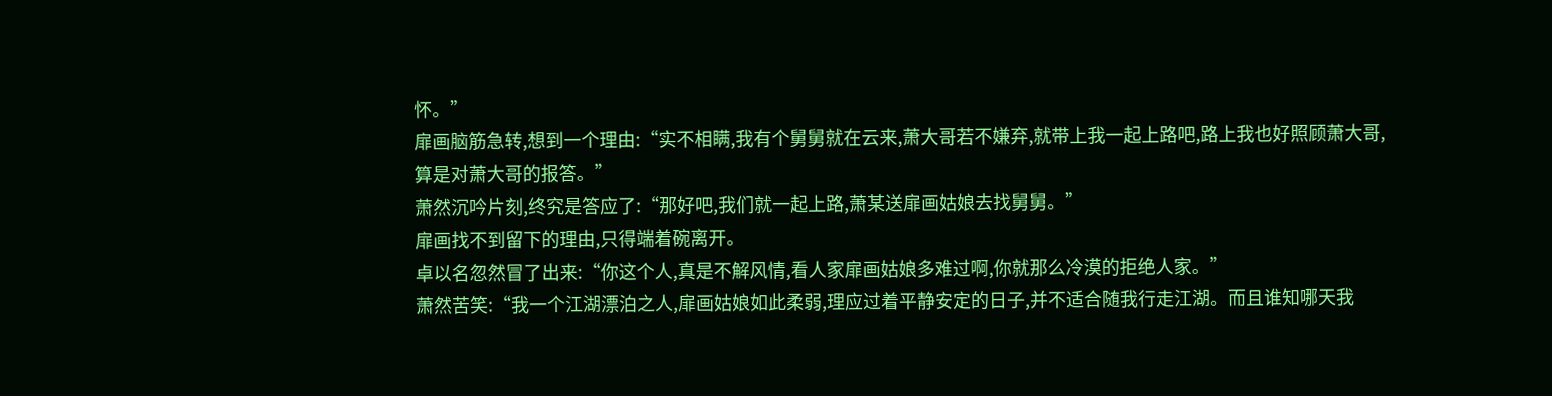怀。”
扉画脑筋急转,想到一个理由:“实不相瞒,我有个舅舅就在云来,萧大哥若不嫌弃,就带上我一起上路吧,路上我也好照顾萧大哥,算是对萧大哥的报答。”
萧然沉吟片刻,终究是答应了:“那好吧,我们就一起上路,萧某送扉画姑娘去找舅舅。”
扉画找不到留下的理由,只得端着碗离开。
卓以名忽然冒了出来:“你这个人,真是不解风情,看人家扉画姑娘多难过啊,你就那么冷漠的拒绝人家。”
萧然苦笑:“我一个江湖漂泊之人,扉画姑娘如此柔弱,理应过着平静安定的日子,并不适合随我行走江湖。而且谁知哪天我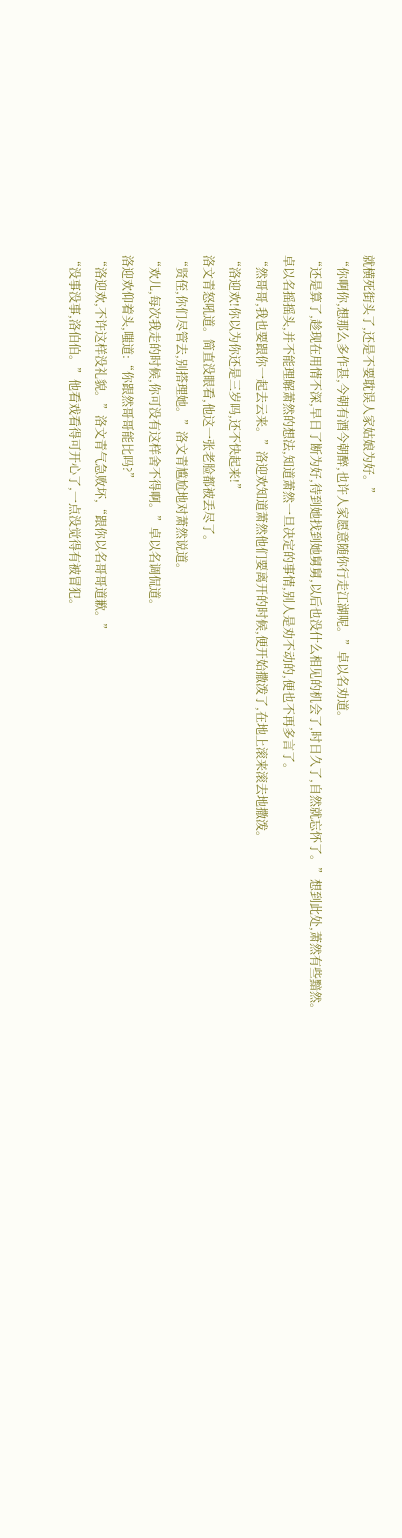就横死街头了,还是不要耽误人家姑娘为好。”
“你啊你,想那么多作甚,今朝有酒今朝醉,也许人家愿意随你行走江湖呢。”卓以名劝道。
“还是算了,趁现在用情不深,早日了断为好,待到她找到她舅舅,以后也没什么相见的机会了,时日久了,自然就忘怀了。”想到此处,萧然有些黯然。
卓以名摇摇头,并不能理解萧然的想法,知道萧然一旦决定的事情,别人是劝不动的,便也不再多言了。
“然哥哥,我也要跟你一起去云来。”洛迎欢知道萧然他们要离开的时候,便开始撒泼了,在地上滚来滚去地撒泼。
“洛迎欢!你以为你还是三岁吗,还不快起来!”
洛文青怒吼道。简直没眼看,他这一张老脸都被丢尽了。
“贤侄,你们尽管去,别搭理她。”洛文青尴尬地对萧然说道。
“欢儿,每次我走的时候,你可没有这样舍不得啊。”卓以名调侃道。
洛迎欢仰着头,嗤道:“你跟然哥哥能比吗?”
“洛迎欢,不许这样没礼貌。”洛文青气急败坏,“跟你以名哥哥道歉。”
“没事没事,洛伯伯。”他看戏看得可开心了,一点没觉得有被冒犯。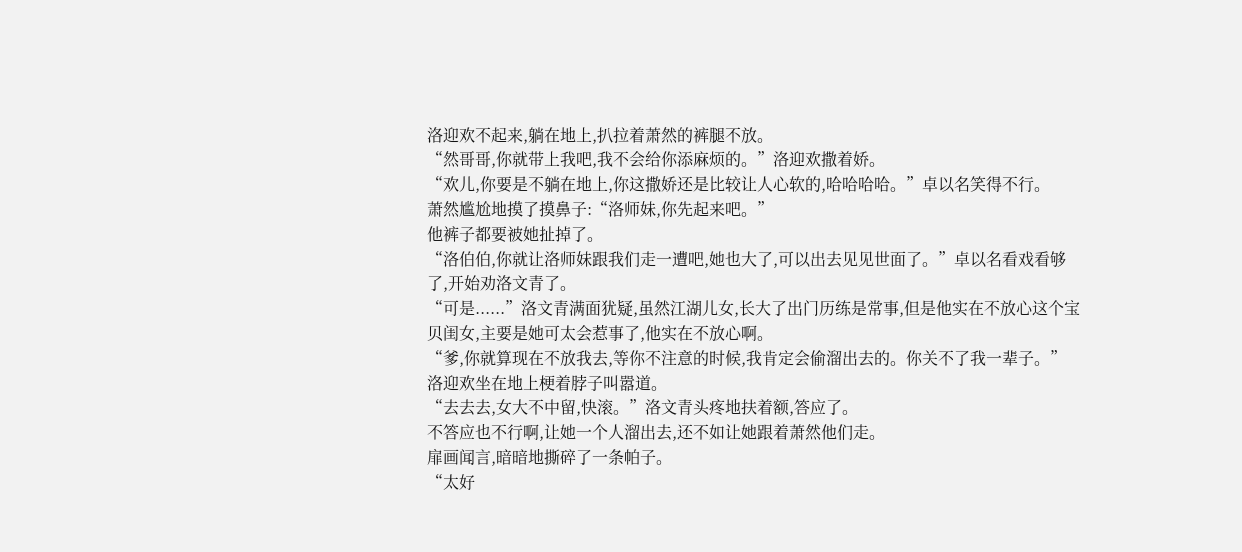洛迎欢不起来,躺在地上,扒拉着萧然的裤腿不放。
“然哥哥,你就带上我吧,我不会给你添麻烦的。”洛迎欢撒着娇。
“欢儿,你要是不躺在地上,你这撒娇还是比较让人心软的,哈哈哈哈。”卓以名笑得不行。
萧然尴尬地摸了摸鼻子:“洛师妹,你先起来吧。”
他裤子都要被她扯掉了。
“洛伯伯,你就让洛师妹跟我们走一遭吧,她也大了,可以出去见见世面了。”卓以名看戏看够了,开始劝洛文青了。
“可是......”洛文青满面犹疑,虽然江湖儿女,长大了出门历练是常事,但是他实在不放心这个宝贝闺女,主要是她可太会惹事了,他实在不放心啊。
“爹,你就算现在不放我去,等你不注意的时候,我肯定会偷溜出去的。你关不了我一辈子。”洛迎欢坐在地上梗着脖子叫嚣道。
“去去去,女大不中留,快滚。”洛文青头疼地扶着额,答应了。
不答应也不行啊,让她一个人溜出去,还不如让她跟着萧然他们走。
扉画闻言,暗暗地撕碎了一条帕子。
“太好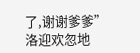了,谢谢爹爹”洛迎欢忽地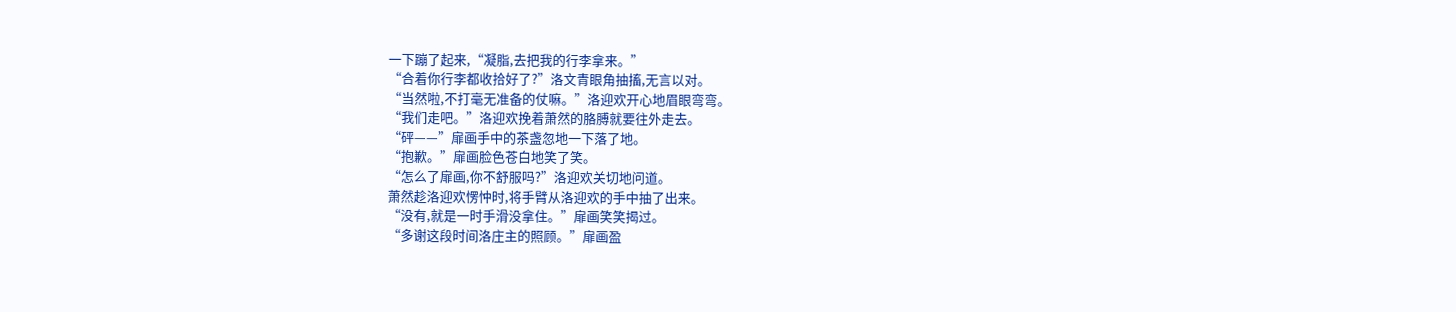一下蹦了起来,“凝脂,去把我的行李拿来。”
“合着你行李都收拾好了?”洛文青眼角抽搐,无言以对。
“当然啦,不打毫无准备的仗嘛。”洛迎欢开心地眉眼弯弯。
“我们走吧。”洛迎欢挽着萧然的胳膊就要往外走去。
“砰——”扉画手中的茶盏忽地一下落了地。
“抱歉。”扉画脸色苍白地笑了笑。
“怎么了扉画,你不舒服吗?”洛迎欢关切地问道。
萧然趁洛迎欢愣忡时,将手臂从洛迎欢的手中抽了出来。
“没有,就是一时手滑没拿住。”扉画笑笑揭过。
“多谢这段时间洛庄主的照顾。”扉画盈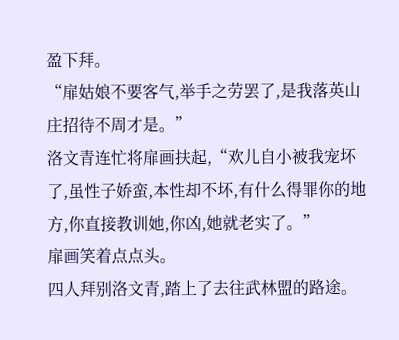盈下拜。
“扉姑娘不要客气,举手之劳罢了,是我落英山庄招待不周才是。”
洛文青连忙将扉画扶起,“欢儿自小被我宠坏了,虽性子娇蛮,本性却不坏,有什么得罪你的地方,你直接教训她,你凶,她就老实了。”
扉画笑着点点头。
四人拜别洛文青,踏上了去往武林盟的路途。